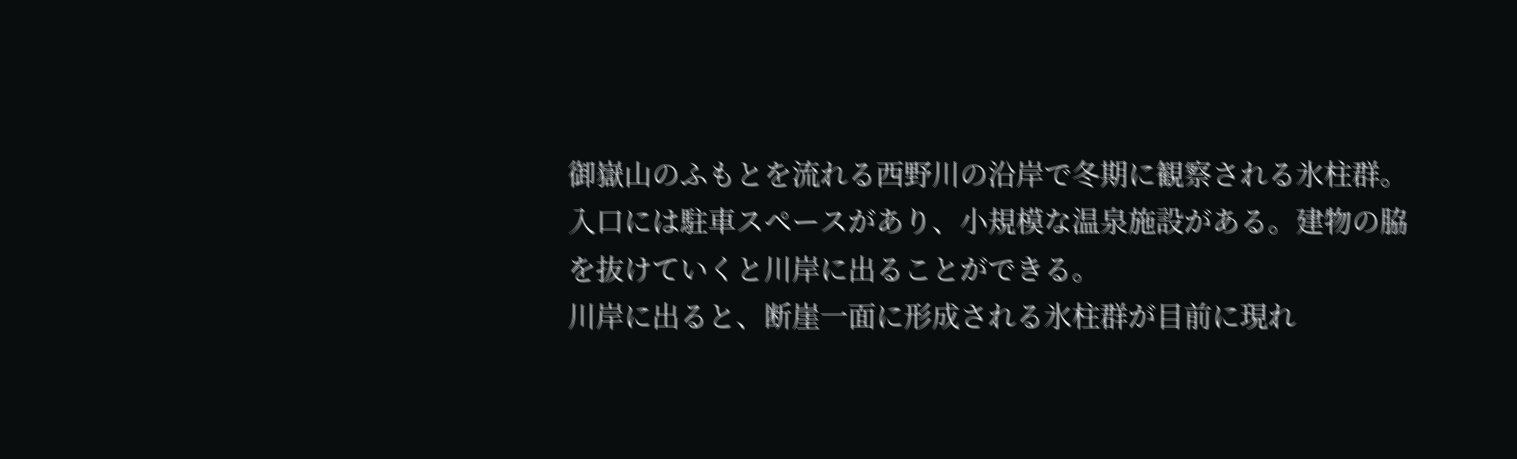御嶽山のふもとを流れる西野川の沿岸で冬期に観察される氷柱群。
入口には駐車スペースがあり、小規模な温泉施設がある。建物の脇を抜けていくと川岸に出ることができる。
川岸に出ると、断崖一面に形成される氷柱群が目前に現れ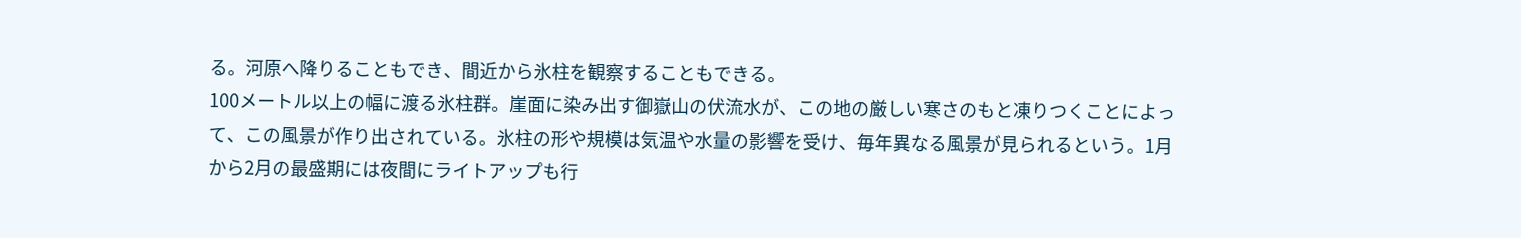る。河原へ降りることもでき、間近から氷柱を観察することもできる。
100メートル以上の幅に渡る氷柱群。崖面に染み出す御嶽山の伏流水が、この地の厳しい寒さのもと凍りつくことによって、この風景が作り出されている。氷柱の形や規模は気温や水量の影響を受け、毎年異なる風景が見られるという。1月から2月の最盛期には夜間にライトアップも行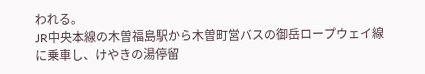われる。
JR中央本線の木曽福島駅から木曽町営バスの御岳ロープウェイ線に乗車し、けやきの湯停留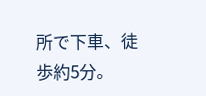所で下車、徒歩約5分。